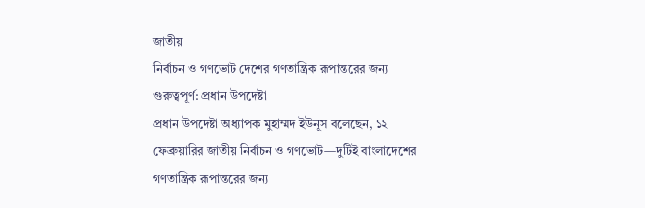জাতীয়
নির্বাচন ও গণভোট দেশের গণতান্ত্রিক রূপান্তরের জন্য গুরুত্বপূর্ণ: প্রধান উপদেষ্টা
প্রধান উপদেষ্টা অধ্যাপক মুহাম্মদ ইউনূস বলেছেন, ১২ ফেব্রুয়ারির জাতীয় নির্বাচন ও গণভোট—দুটিই বাংলাদেশের গণতান্ত্রিক রূপান্তরের জন্য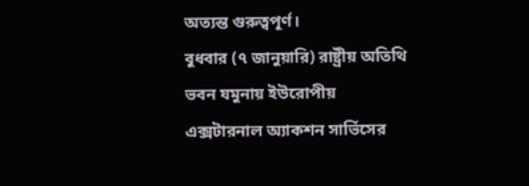অত্যন্ত গুরুত্বপূর্ণ।
বুধবার (৭ জানুয়ারি) রাষ্ট্রীয় অতিথি ভবন যমুনায় ইউরোপীয় এক্সটারনাল অ্যাকশন সার্ভিসের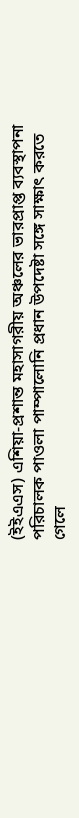(ইইএএস) এশিয়া-প্রশান্ত মহাসাগরীয় অঞ্চলের ভারপ্রাপ্ত ব্যবস্থাপনা পরিচালক পাওলা পাম্পালোনি প্রধান উপদেষ্টা সঙ্গে সাক্ষাৎ করতে গেলে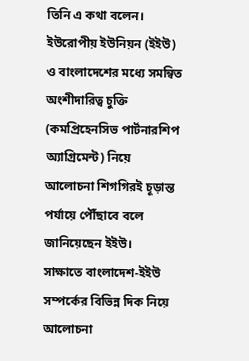তিনি এ কথা বলেন।
ইউরোপীয় ইউনিয়ন (ইইউ) ও বাংলাদেশের মধ্যে সমন্বিত অংশীদারিত্ব চুক্তি (কমপ্রিহেনসিভ পার্টনারশিপ অ্যাগ্রিমেন্ট) নিয়ে আলোচনা শিগগিরই চূড়ান্ত পর্যায়ে পৌঁছাবে বলে জানিয়েছেন ইইউ।
সাক্ষাতে বাংলাদেশ-ইইউ সম্পর্কের বিভিন্ন দিক নিয়ে আলোচনা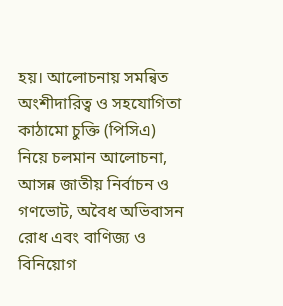হয়। আলোচনায় সমন্বিত অংশীদারিত্ব ও সহযোগিতা কাঠামো চুক্তি (পিসিএ) নিয়ে চলমান আলোচনা, আসন্ন জাতীয় নির্বাচন ও গণভোট, অবৈধ অভিবাসন রোধ এবং বাণিজ্য ও বিনিয়োগ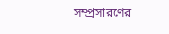সম্প্রসারণের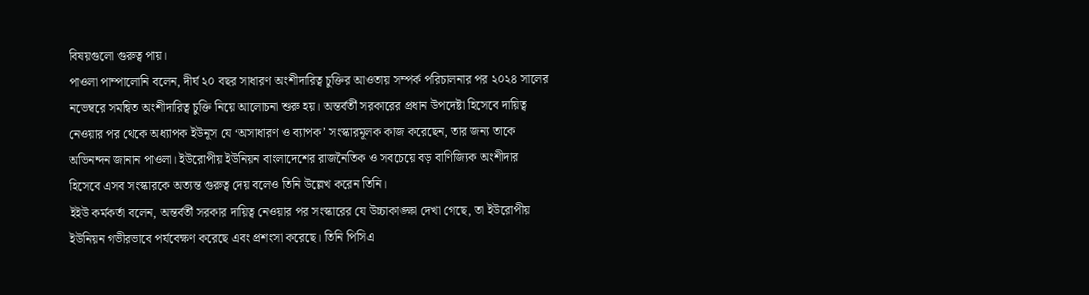বিষয়গুলো গুরুত্ব পায়।
পাওলা পাম্পালোনি বলেন, দীর্ঘ ২০ বছর সাধারণ অংশীদারিত্ব চুক্তির আওতায় সম্পর্ক পরিচালনার পর ২০২৪ সালের নভেম্বরে সমন্বিত অংশীদারিত্ব চুক্তি নিয়ে আলোচনা শুরু হয়। অন্তর্বর্তী সরকারের প্রধান উপদেষ্টা হিসেবে দায়িত্ব নেওয়ার পর থেকে অধ্যাপক ইউনূস যে ‘অসাধারণ ও ব্যাপক’ সংস্কারমূলক কাজ করেছেন, তার জন্য তাকে অভিনন্দন জানান পাওলা। ইউরোপীয় ইউনিয়ন বাংলাদেশের রাজনৈতিক ও সবচেয়ে বড় বাণিজ্যিক অংশীদার হিসেবে এসব সংস্কারকে অত্যন্ত গুরুত্ব দেয় বলেও তিনি উল্লেখ করেন তিনি।
ইইউ কর্মকর্তা বলেন, অন্তর্বর্তী সরকার দায়িত্ব নেওয়ার পর সংস্কারের যে উচ্চাকাঙ্ক্ষা দেখা গেছে, তা ইউরোপীয় ইউনিয়ন গভীরভাবে পর্যবেক্ষণ করেছে এবং প্রশংসা করেছে। তিনি পিসিএ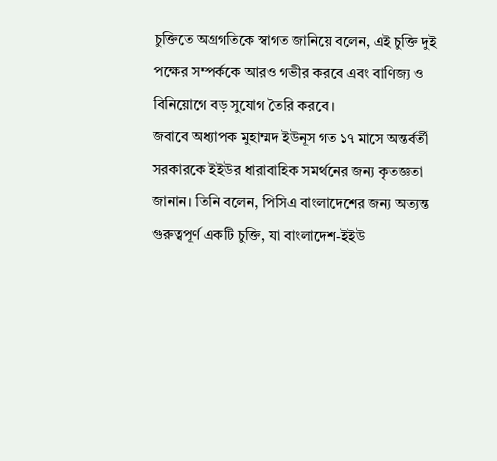চুক্তিতে অগ্রগতিকে স্বাগত জানিয়ে বলেন, এই চুক্তি দুই পক্ষের সম্পর্ককে আরও গভীর করবে এবং বাণিজ্য ও বিনিয়োগে বড় সুযোগ তৈরি করবে।
জবাবে অধ্যাপক মুহাম্মদ ইউনূস গত ১৭ মাসে অন্তর্বর্তী সরকারকে ইইউর ধারাবাহিক সমর্থনের জন্য কৃতজ্ঞতা জানান। তিনি বলেন, পিসিএ বাংলাদেশের জন্য অত্যন্ত গুরুত্বপূর্ণ একটি চুক্তি, যা বাংলাদেশ-ইইউ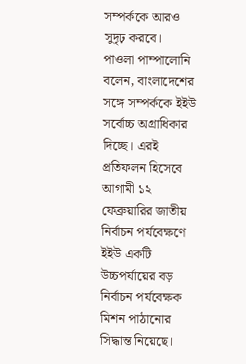সম্পর্ককে আরও সুদৃঢ় করবে।
পাওলা পাম্পালোনি বলেন, বাংলাদেশের সঙ্গে সম্পর্ককে ইইউ সর্বোচ্চ অগ্রাধিকার দিচ্ছে। এরই প্রতিফলন হিসেবে আগামী ১২ ফেব্রুয়ারির জাতীয় নির্বাচন পর্যবেক্ষণে ইইউ একটি উচ্চপর্যায়ের বড় নির্বাচন পর্যবেক্ষক মিশন পাঠানোর সিদ্ধান্ত নিয়েছে।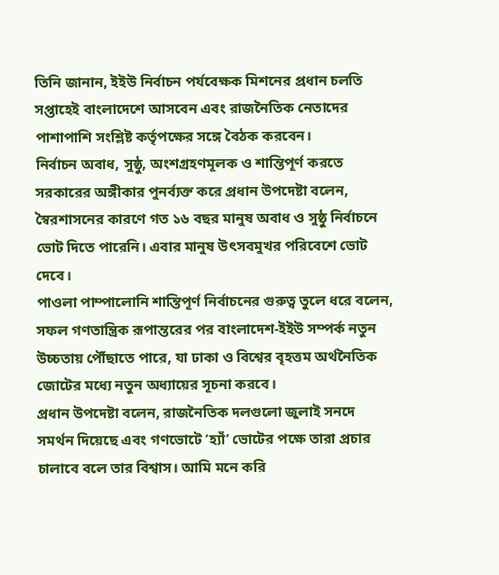তিনি জানান, ইইউ নির্বাচন পর্যবেক্ষক মিশনের প্রধান চলতি সপ্তাহেই বাংলাদেশে আসবেন এবং রাজনৈতিক নেতাদের পাশাপাশি সংশ্লিষ্ট কর্তৃপক্ষের সঙ্গে বৈঠক করবেন।
নির্বাচন অবাধ, সুষ্ঠু, অংশগ্রহণমূলক ও শান্তিপূর্ণ করতে সরকারের অঙ্গীকার পুনর্ব্যক্ত করে প্রধান উপদেষ্টা বলেন, স্বৈরশাসনের কারণে গত ১৬ বছর মানুষ অবাধ ও সুষ্ঠু নির্বাচনে ভোট দিতে পারেনি। এবার মানুষ উৎসবমুখর পরিবেশে ভোট দেবে।
পাওলা পাম্পালোনি শান্তিপূর্ণ নির্বাচনের গুরুত্ব তুলে ধরে বলেন, সফল গণতান্ত্রিক রূপান্তরের পর বাংলাদেশ-ইইউ সম্পর্ক নতুন উচ্চতায় পৌঁছাতে পারে, যা ঢাকা ও বিশ্বের বৃহত্তম অর্থনৈতিক জোটের মধ্যে নতুন অধ্যায়ের সূচনা করবে।
প্রধান উপদেষ্টা বলেন, রাজনৈতিক দলগুলো জুলাই সনদে সমর্থন দিয়েছে এবং গণভোটে ‘হ্যাঁ’ ভোটের পক্ষে তারা প্রচার চালাবে বলে তার বিশ্বাস। আমি মনে করি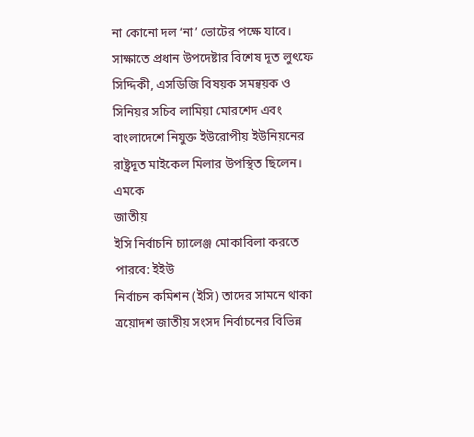না কোনো দল ‘না’ ভোটের পক্ষে যাবে।
সাক্ষাতে প্রধান উপদেষ্টার বিশেষ দূত লুৎফে সিদ্দিকী, এসডিজি বিষয়ক সমন্বয়ক ও সিনিয়র সচিব লামিয়া মোরশেদ এবং বাংলাদেশে নিযুক্ত ইউরোপীয় ইউনিয়নের রাষ্ট্রদূত মাইকেল মিলার উপস্থিত ছিলেন।
এমকে
জাতীয়
ইসি নির্বাচনি চ্যালেঞ্জ মোকাবিলা করতে পারবে: ইইউ
নির্বাচন কমিশন (ইসি) তাদের সামনে থাকা ত্রয়োদশ জাতীয় সংসদ নির্বাচনের বিভিন্ন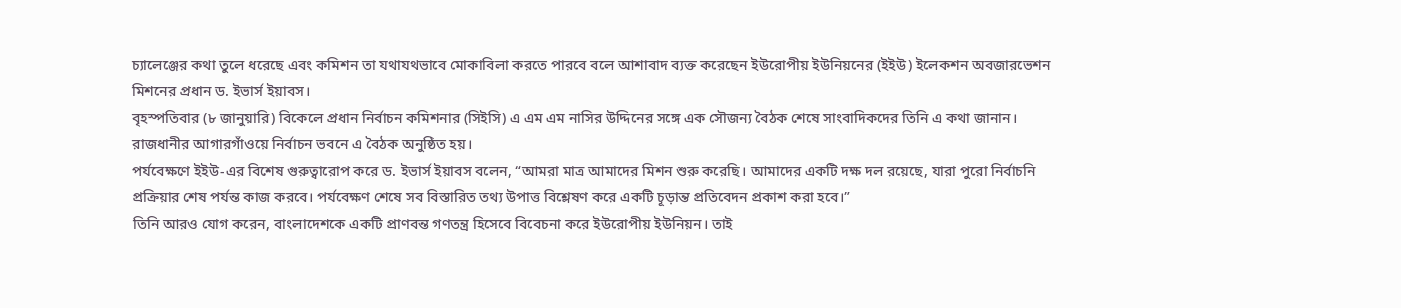চ্যালেঞ্জের কথা তুলে ধরেছে এবং কমিশন তা যথাযথভাবে মোকাবিলা করতে পারবে বলে আশাবাদ ব্যক্ত করেছেন ইউরোপীয় ইউনিয়নের (ইইউ) ইলেকশন অবজারভেশন মিশনের প্রধান ড. ইভার্স ইয়াবস।
বৃহস্পতিবার (৮ জানুয়ারি) বিকেলে প্রধান নির্বাচন কমিশনার (সিইসি) এ এম এম নাসির উদ্দিনের সঙ্গে এক সৌজন্য বৈঠক শেষে সাংবাদিকদের তিনি এ কথা জানান। রাজধানীর আগারগাঁওয়ে নির্বাচন ভবনে এ বৈঠক অনুষ্ঠিত হয়।
পর্যবেক্ষণে ইইউ-এর বিশেষ গুরুত্বারোপ করে ড. ইভার্স ইয়াবস বলেন, “আমরা মাত্র আমাদের মিশন শুরু করেছি। আমাদের একটি দক্ষ দল রয়েছে, যারা পুরো নির্বাচনি প্রক্রিয়ার শেষ পর্যন্ত কাজ করবে। পর্যবেক্ষণ শেষে সব বিস্তারিত তথ্য উপাত্ত বিশ্লেষণ করে একটি চূড়ান্ত প্রতিবেদন প্রকাশ করা হবে।”
তিনি আরও যোগ করেন, বাংলাদেশকে একটি প্রাণবন্ত গণতন্ত্র হিসেবে বিবেচনা করে ইউরোপীয় ইউনিয়ন। তাই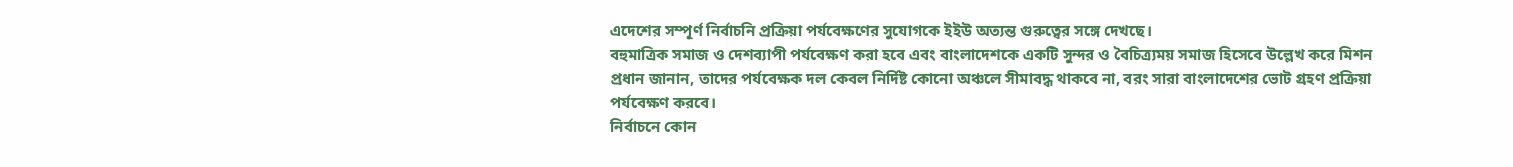এদেশের সম্পূর্ণ নির্বাচনি প্রক্রিয়া পর্যবেক্ষণের সুযোগকে ইইউ অত্যন্ত গুরুত্বের সঙ্গে দেখছে।
বহুমাত্রিক সমাজ ও দেশব্যাপী পর্যবেক্ষণ করা হবে এবং বাংলাদেশকে একটি সুন্দর ও বৈচিত্র্যময় সমাজ হিসেবে উল্লেখ করে মিশন প্রধান জানান, তাদের পর্যবেক্ষক দল কেবল নির্দিষ্ট কোনো অঞ্চলে সীমাবদ্ধ থাকবে না, বরং সারা বাংলাদেশের ভোট গ্রহণ প্রক্রিয়া পর্যবেক্ষণ করবে।
নির্বাচনে কোন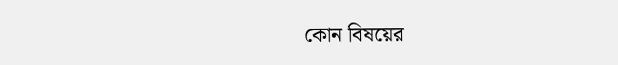কোন বিষয়ের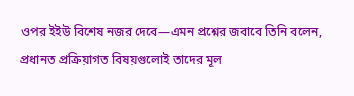ওপর ইইউ বিশেষ নজর দেবে—এমন প্রশ্নের জবাবে তিনি বলেন, প্রধানত প্রক্রিয়াগত বিষয়গুলোই তাদের মূল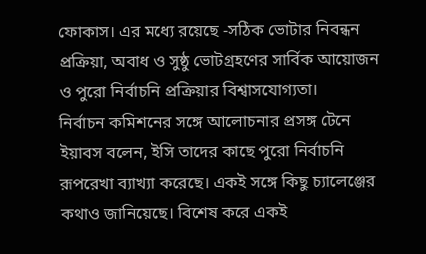ফোকাস। এর মধ্যে রয়েছে -সঠিক ভোটার নিবন্ধন প্রক্রিয়া, অবাধ ও সুষ্ঠু ভোটগ্রহণের সার্বিক আয়োজন ও পুরো নির্বাচনি প্রক্রিয়ার বিশ্বাসযোগ্যতা।
নির্বাচন কমিশনের সঙ্গে আলোচনার প্রসঙ্গ টেনে ইয়াবস বলেন, ইসি তাদের কাছে পুরো নির্বাচনি রূপরেখা ব্যাখ্যা করেছে। একই সঙ্গে কিছু চ্যালেঞ্জের কথাও জানিয়েছে। বিশেষ করে একই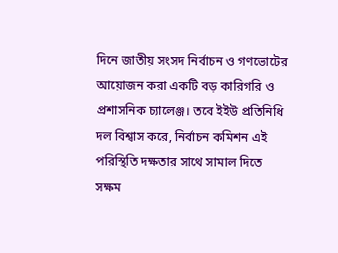দিনে জাতীয় সংসদ নির্বাচন ও গণভোটের আয়োজন করা একটি বড় কারিগরি ও প্রশাসনিক চ্যালেঞ্জ। তবে ইইউ প্রতিনিধি দল বিশ্বাস করে, নির্বাচন কমিশন এই পরিস্থিতি দক্ষতার সাথে সামাল দিতে সক্ষম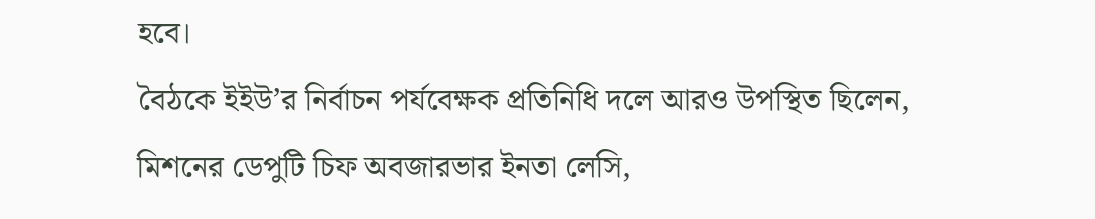হবে।
বৈঠকে ইইউ’র নির্বাচন পর্যবেক্ষক প্রতিনিধি দলে আরও উপস্থিত ছিলেন, মিশনের ডেপুটি চিফ অবজারভার ইনতা লেসি,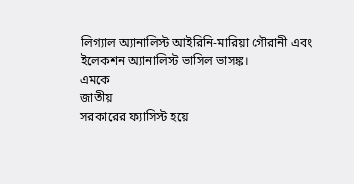লিগ্যাল অ্যানালিস্ট আইরিনি-মারিয়া গৌরানী এবং ইলেকশন অ্যানালিস্ট ভাসিল ভাসঙ্ক।
এমকে
জাতীয়
সরকারের ফ্যাসিস্ট হয়ে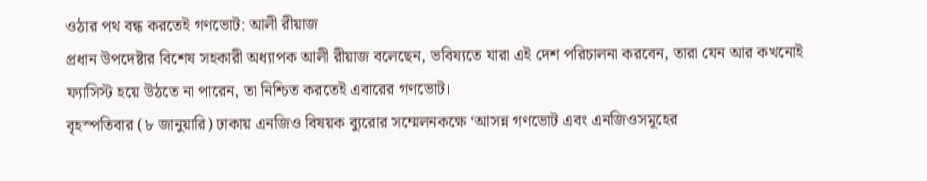ওঠার পথ বন্ধ করতেই গণভোট: আলী রীয়াজ
প্রধান উপদেষ্টার বিশেষ সহকারী অধ্যাপক আলী রীয়াজ বলেছেন, ভবিষ্যতে যারা এই দেশ পরিচালনা করবেন, তারা যেন আর কখনোই ফ্যাসিস্ট হয়ে উঠতে না পারেন, তা নিশ্চিত করতেই এবারের গণভোট।
বৃহস্পতিবার (৮ জানুয়ারি) ঢাকায় এনজিও বিষয়ক ব্যুরোর সম্মেলনকক্ষে ‘আসন্ন গণভোট এবং এনজিওসমূহের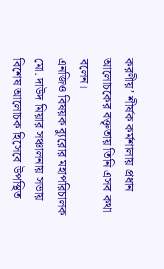করণীয়’ শীর্ষক কর্মশালায় প্রধান আলোচকের বক্তৃতায় তিনি এসব কথা বলেন।
এনজিও বিষয়ক ব্যুরোর মহাপরিচালক মো. দাউদ মিয়ার সঞ্চালনায় সভায় বিশেষ আলোচক হিসেবে উপস্থিত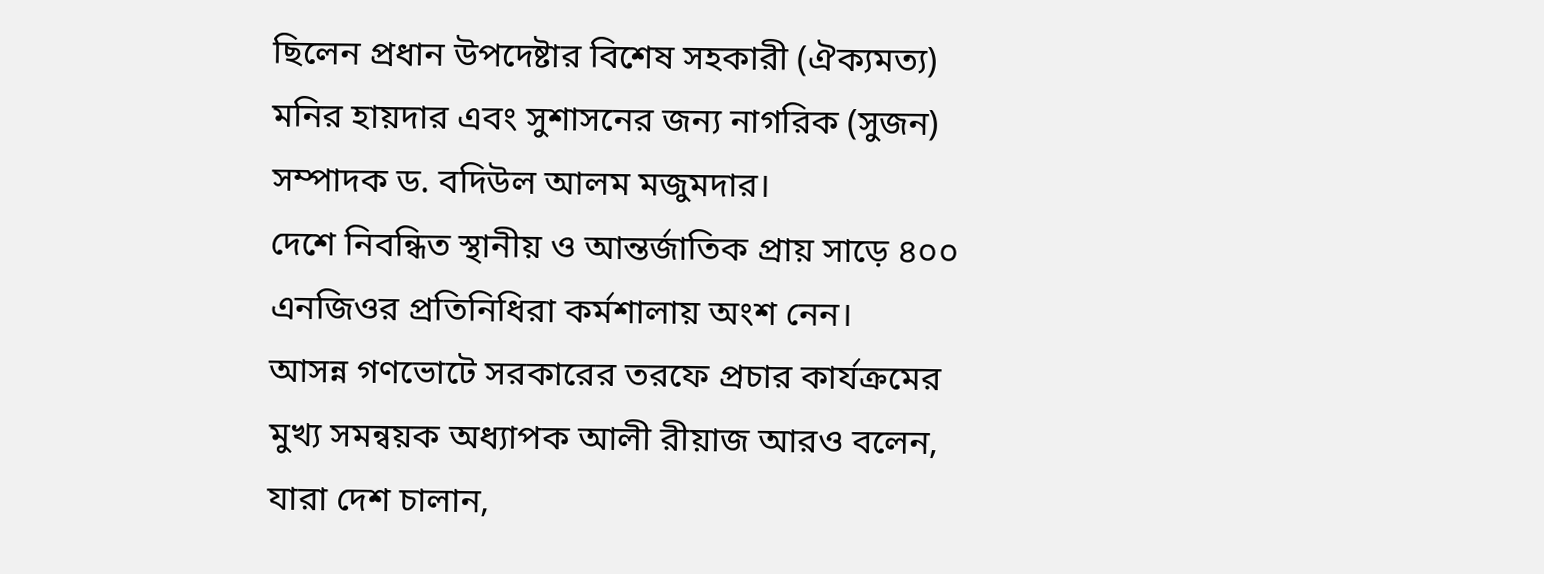ছিলেন প্রধান উপদেষ্টার বিশেষ সহকারী (ঐক্যমত্য) মনির হায়দার এবং সুশাসনের জন্য নাগরিক (সুজন) সম্পাদক ড. বদিউল আলম মজুমদার।
দেশে নিবন্ধিত স্থানীয় ও আন্তর্জাতিক প্রায় সাড়ে ৪০০ এনজিওর প্রতিনিধিরা কর্মশালায় অংশ নেন।
আসন্ন গণভোটে সরকারের তরফে প্রচার কার্যক্রমের মুখ্য সমন্বয়ক অধ্যাপক আলী রীয়াজ আরও বলেন, যারা দেশ চালান,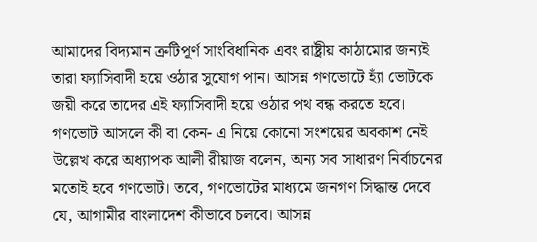আমাদের বিদ্যমান ত্রুটিপূর্ণ সাংবিধানিক এবং রাষ্ট্রীয় কাঠামোর জন্যই তারা ফ্যাসিবাদী হয়ে ওঠার সুযোগ পান। আসন্ন গণভোটে হ্যাঁ ভোটকে জয়ী করে তাদের এই ফ্যাসিবাদী হয়ে ওঠার পথ বন্ধ করতে হবে।
গণভোট আসলে কী বা কেন- এ নিয়ে কোনো সংশয়ের অবকাশ নেই উল্লেখ করে অধ্যাপক আলী রীয়াজ বলেন, অন্য সব সাধারণ নির্বাচনের মতোই হবে গণভোট। তবে, গণভোটের মাধ্যমে জনগণ সিদ্ধান্ত দেবে যে, আগামীর বাংলাদেশ কীভাবে চলবে। আসন্ন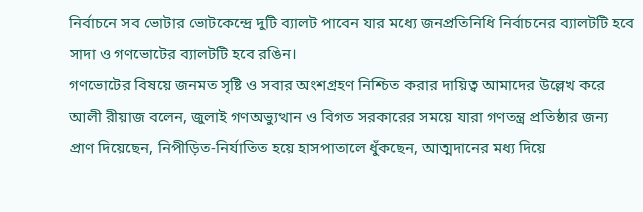নির্বাচনে সব ভোটার ভোটকেন্দ্রে দুটি ব্যালট পাবেন যার মধ্যে জনপ্রতিনিধি নির্বাচনের ব্যালটটি হবে সাদা ও গণভোটের ব্যালটটি হবে রঙিন।
গণভোটের বিষয়ে জনমত সৃষ্টি ও সবার অংশগ্রহণ নিশ্চিত করার দায়িত্ব আমাদের উল্লেখ করে আলী রীয়াজ বলেন, জুলাই গণঅভ্যুত্থান ও বিগত সরকারের সময়ে যারা গণতন্ত্র প্রতিষ্ঠার জন্য প্রাণ দিয়েছেন, নিপীড়িত-নির্যাতিত হয়ে হাসপাতালে ধুঁকছেন, আত্মদানের মধ্য দিয়ে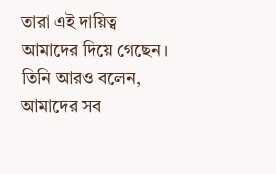তারা এই দায়িত্ব আমাদের দিয়ে গেছেন।
তিনি আরও বলেন, আমাদের সব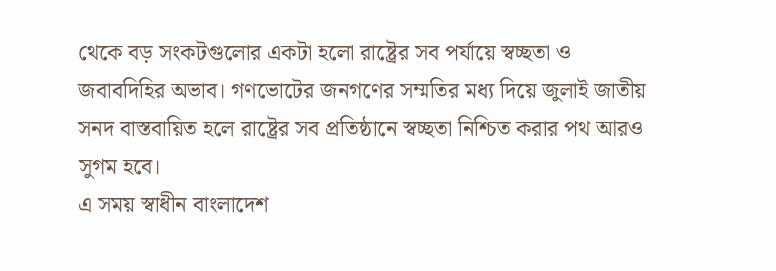থেকে বড় সংকটগুলোর একটা হলো রাষ্ট্রের সব পর্যায়ে স্বচ্ছতা ও জবাবদিহির অভাব। গণভোটের জনগণের সম্মতির মধ্য দিয়ে জুলাই জাতীয় সনদ বাস্তবায়িত হলে রাষ্ট্রের সব প্রতিষ্ঠানে স্বচ্ছতা নিশ্চিত করার পথ আরও সুগম হবে।
এ সময় স্বাধীন বাংলাদেশ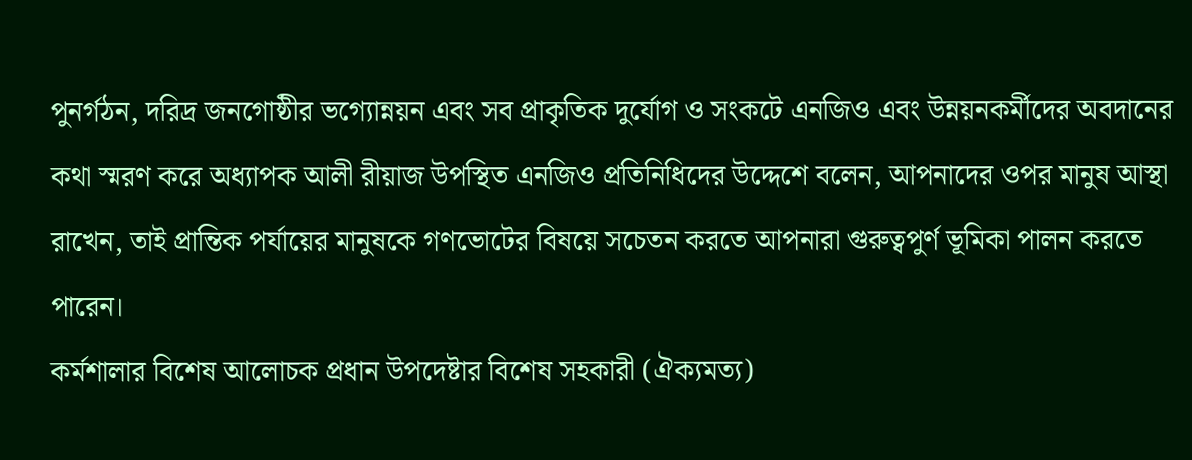পুনর্গঠন, দরিদ্র জনগোষ্ঠীর ভগ্যোন্নয়ন এবং সব প্রাকৃতিক দুর্যোগ ও সংকটে এনজিও এবং উন্নয়নকর্মীদের অবদানের কথা স্মরণ করে অধ্যাপক আলী রীয়াজ উপস্থিত এনজিও প্রতিনিধিদের উদ্দেশে বলেন, আপনাদের ওপর মানুষ আস্থা রাখেন, তাই প্রান্তিক পর্যায়ের মানুষকে গণভোটের বিষয়ে সচেতন করতে আপনারা গুরুত্বপুর্ণ ভূমিকা পালন করতে পারেন।
কর্মশালার বিশেষ আলোচক প্রধান উপদেষ্টার বিশেষ সহকারী (ঐক্যমত্য)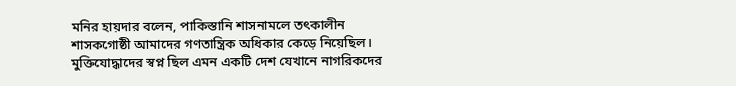মনির হায়দার বলেন, পাকিস্তানি শাসনামলে তৎকালীন শাসকগোষ্ঠী আমাদের গণতান্ত্রিক অধিকার কেড়ে নিয়েছিল। মুক্তিযোদ্ধাদের স্বপ্ন ছিল এমন একটি দেশ যেখানে নাগরিকদের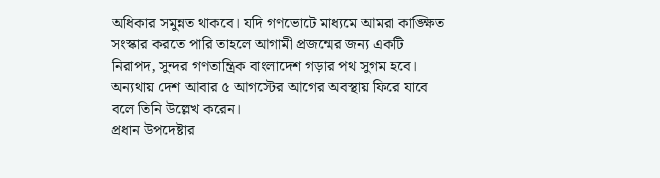অধিকার সমুন্নত থাকবে। যদি গণভোটে মাধ্যমে আমরা কাঙ্ক্ষিত সংস্কার করতে পারি তাহলে আগামী প্রজন্মের জন্য একটি নিরাপদ, সুন্দর গণতান্ত্রিক বাংলাদেশ গড়ার পথ সুগম হবে। অন্যথায় দেশ আবার ৫ আগস্টের আগের অবস্থায় ফিরে যাবে বলে তিনি উল্লেখ করেন।
প্রধান উপদেষ্টার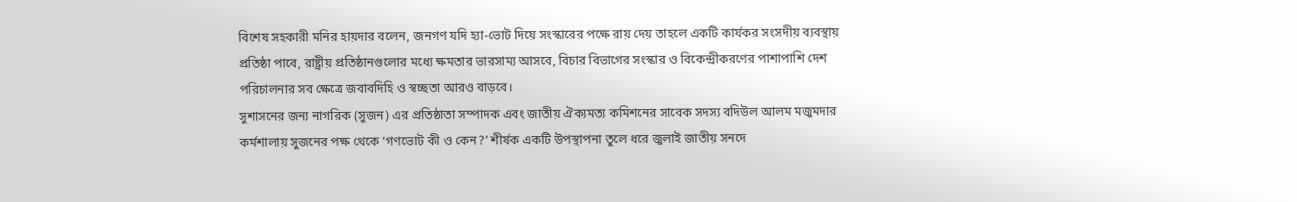বিশেষ সহকারী মনির হায়দার বলেন, জনগণ যদি হ্যা-ভোট দিয়ে সংস্কারের পক্ষে রায় দেয় তাহলে একটি কার্যকর সংসদীয় ব্যবস্থায় প্রতিষ্ঠা পাবে, রাষ্ট্রীয় প্রতিষ্ঠানগুলোর মধ্যে ক্ষমতার ভারসাম্য আসবে, বিচার বিভাগের সংস্কার ও বিকেন্দ্রীকরণের পাশাপাশি দেশ পরিচালনার সব ক্ষেত্রে জবাবদিহি ও স্বচ্ছতা আরও বাড়বে।
সুশাসনের জন্য নাগরিক (সুজন) এর প্রতিষ্ঠাতা সম্পাদক এবং জাতীয় ঐক্যমত্য কমিশনের সাবেক সদস্য বদিউল আলম মজুমদার কর্মশালায় সুজনের পক্ষ থেকে ‘গণভোট কী ও কেন?’ শীর্ষক একটি উপস্থাপনা তুলে ধরে জুলাই জাতীয় সনদে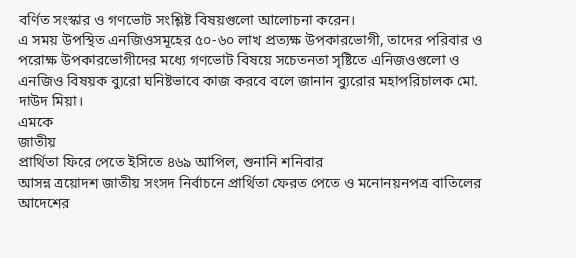বর্ণিত সংস্কার ও গণভোট সংশ্লিষ্ট বিষয়গুলো আলোচনা করেন।
এ সময় উপস্থিত এনজিওসমূহের ৫০-৬০ লাখ প্রত্যক্ষ উপকারভোগী, তাদের পরিবার ও পরোক্ষ উপকারভোগীদের মধ্যে গণভোট বিষয়ে সচেতনতা সৃষ্টিতে এনিজওগুলো ও এনজিও বিষয়ক ব্যুরো ঘনিষ্টভাবে কাজ করবে বলে জানান ব্যুরোর মহাপরিচালক মো. দাউদ মিয়া।
এমকে
জাতীয়
প্রার্থিতা ফিরে পেতে ইসিতে ৪৬৯ আপিল, শুনানি শনিবার
আসন্ন ত্রয়োদশ জাতীয় সংসদ নির্বাচনে প্রার্থিতা ফেরত পেতে ও মনোনয়নপত্র বাতিলের আদেশের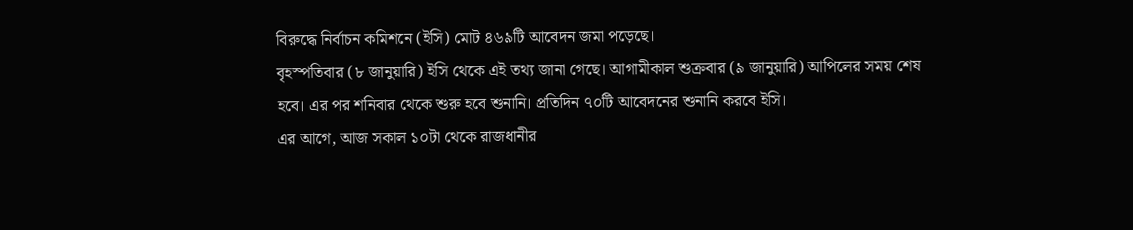বিরুদ্ধে নির্বাচন কমিশনে (ইসি) মোট ৪৬৯টি আবেদন জমা পড়েছে।
বৃহস্পতিবার (৮ জানুয়ারি) ইসি থেকে এই তথ্য জানা গেছে। আগামীকাল শুক্রবার (৯ জানুয়ারি) আপিলের সময় শেষ হবে। এর পর শনিবার থেকে শুরু হবে শুনানি। প্রতিদিন ৭০টি আবেদনের শুনানি করবে ইসি।
এর আগে, আজ সকাল ১০টা থেকে রাজধানীর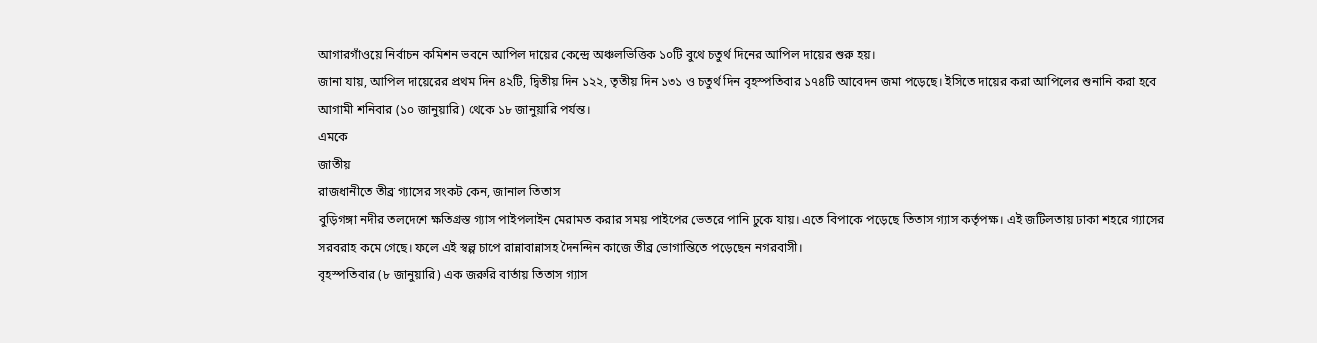আগারগাঁওয়ে নির্বাচন কমিশন ভবনে আপিল দায়ের কেন্দ্রে অঞ্চলভিত্তিক ১০টি বুথে চতুর্থ দিনের আপিল দায়ের শুরু হয়।
জানা যায়, আপিল দায়েরের প্রথম দিন ৪২টি, দ্বিতীয় দিন ১২২, তৃতীয় দিন ১৩১ ও চতুর্থ দিন বৃহস্পতিবার ১৭৪টি আবেদন জমা পড়েছে। ইসিতে দায়ের করা আপিলের শুনানি করা হবে আগামী শনিবার (১০ জানুয়ারি) থেকে ১৮ জানুয়ারি পর্যন্ত।
এমকে
জাতীয়
রাজধানীতে তীব্র গ্যাসের সংকট কেন, জানাল তিতাস
বুড়িগঙ্গা নদীর তলদেশে ক্ষতিগ্রস্ত গ্যাস পাইপলাইন মেরামত করার সময় পাইপের ভেতরে পানি ঢুকে যায়। এতে বিপাকে পড়েছে তিতাস গ্যাস কর্তৃপক্ষ। এই জটিলতায় ঢাকা শহরে গ্যাসের সরবরাহ কমে গেছে। ফলে এই স্বল্প চাপে রান্নাবান্নাসহ দৈনন্দিন কাজে তীব্র ভোগান্তিতে পড়েছেন নগরবাসী।
বৃহস্পতিবার (৮ জানুয়ারি) এক জরুরি বার্তায় তিতাস গ্যাস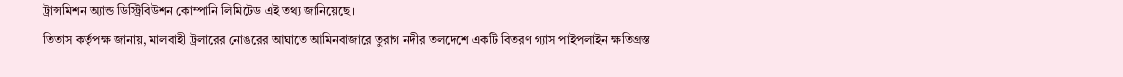ট্রান্সমিশন অ্যান্ড ডিস্ট্রিবিউশন কোম্পানি লিমিটেড এই তথ্য জানিয়েছে।
তিতাস কর্তৃপক্ষ জানায়, মালবাহী ট্রলারের নোঙরের আঘাতে আমিনবাজারে তুরাগ নদীর তলদেশে একটি বিতরণ গ্যাস পাইপলাইন ক্ষতিগ্রস্ত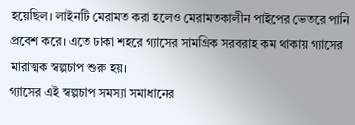হয়েছিল। লাইনটি মেরামত করা হলেও মেরামতকালীন পাইপের ভেতরে পানি প্রবেশ করে। এতে ঢাকা শহরে গ্যাসের সামগ্রিক সরবরাহ কম থাকায় গ্যাসের মারাত্মক স্বল্পচাপ শুরু হয়।
গ্যাসের এই স্বল্পচাপ সমস্যা সমাধানের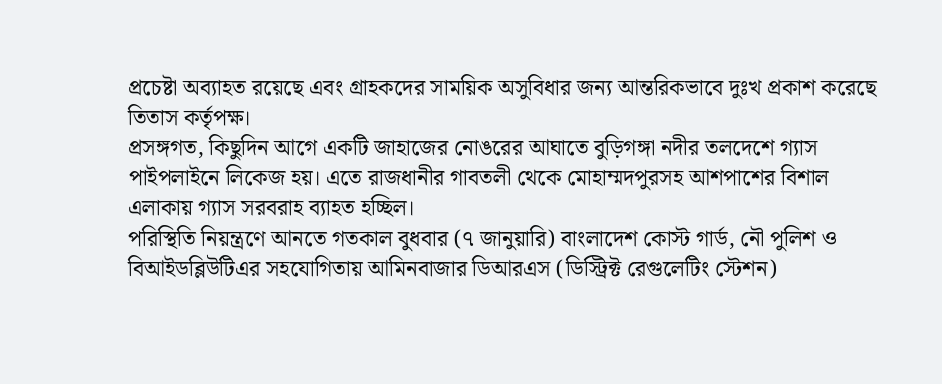প্রচেষ্টা অব্যাহত রয়েছে এবং গ্রাহকদের সাময়িক অসুবিধার জন্য আন্তরিকভাবে দুঃখ প্রকাশ করেছে তিতাস কর্তৃপক্ষ।
প্রসঙ্গগত, কিছুদিন আগে একটি জাহাজের নোঙরের আঘাতে বুড়িগঙ্গা নদীর তলদেশে গ্যাস পাইপলাইনে লিকেজ হয়। এতে রাজধানীর গাবতলী থেকে মোহাম্মদপুরসহ আশপাশের বিশাল এলাকায় গ্যাস সরবরাহ ব্যাহত হচ্ছিল।
পরিস্থিতি নিয়ন্ত্রণে আনতে গতকাল বুধবার (৭ জানুয়ারি) বাংলাদেশ কোস্ট গার্ড, নৌ পুলিশ ও বিআইডব্লিউটিএর সহযোগিতায় আমিনবাজার ডিআরএস (ডিস্ট্রিক্ট রেগুলেটিং স্টেশন)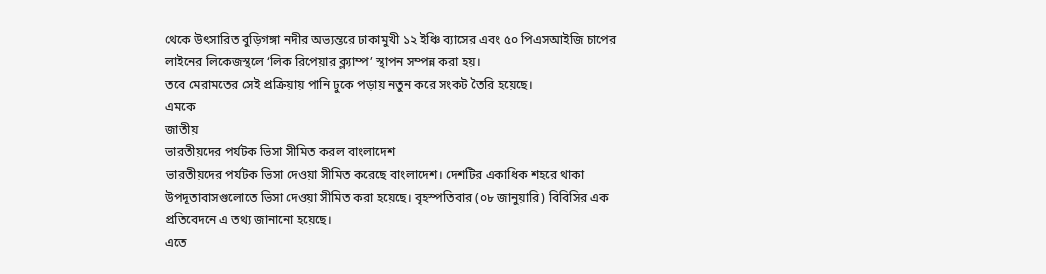থেকে উৎসারিত বুড়িগঙ্গা নদীর অভ্যন্তরে ঢাকামুখী ১২ ইঞ্চি ব্যাসের এবং ৫০ পিএসআইজি চাপের লাইনের লিকেজস্থলে ‘লিক রিপেয়ার ক্ল্যাম্প’ স্থাপন সম্পন্ন করা হয়।
তবে মেরামতের সেই প্রক্রিয়ায় পানি ঢুকে পড়ায় নতুন করে সংকট তৈরি হয়েছে।
এমকে
জাতীয়
ভারতীয়দের পর্যটক ভিসা সীমিত করল বাংলাদেশ
ভারতীয়দের পর্যটক ভিসা দেওয়া সীমিত করেছে বাংলাদেশ। দেশটির একাধিক শহরে থাকা উপদূতাবাসগুলোতে ভিসা দেওয়া সীমিত করা হয়েছে। বৃহস্পতিবার (০৮ জানুয়ারি) বিবিসির এক প্রতিবেদনে এ তথ্য জানানো হয়েছে।
এতে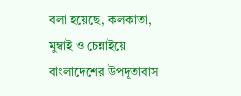বলা হয়েছে, কলকাতা, মুম্বাই ও চেন্নাইয়ে বাংলাদেশের উপদূতাবাস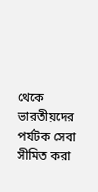থেকে ভারতীয়দের পর্যটক সেবা সীমিত করা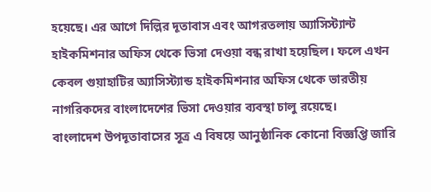হয়েছে। এর আগে দিল্লির দূতাবাস এবং আগরতলায় অ্যাসিস্ট্যান্ট হাইকমিশনার অফিস থেকে ভিসা দেওয়া বন্ধ রাখা হয়েছিল। ফলে এখন কেবল গুয়াহাটির অ্যাসিস্ট্যান্ড হাইকমিশনার অফিস থেকে ভারতীয় নাগরিকদের বাংলাদেশের ভিসা দেওয়ার ব্যবস্থা চালু রয়েছে।
বাংলাদেশ উপদূতাবাসের সূত্র এ বিষয়ে আনুষ্ঠানিক কোনো বিজ্ঞপ্তি জারি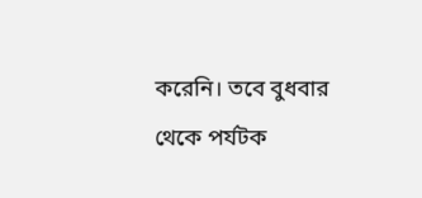করেনি। তবে বুধবার থেকে পর্যটক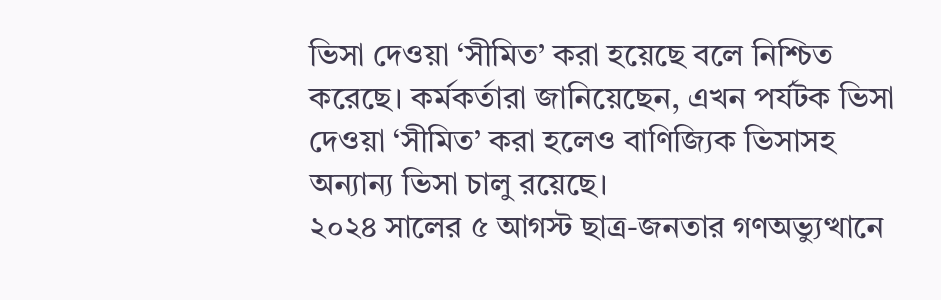ভিসা দেওয়া ‘সীমিত’ করা হয়েছে বলে নিশ্চিত করেছে। কর্মকর্তারা জানিয়েছেন, এখন পর্যটক ভিসা দেওয়া ‘সীমিত’ করা হলেও বাণিজ্যিক ভিসাসহ অন্যান্য ভিসা চালু রয়েছে।
২০২৪ সালের ৫ আগস্ট ছাত্র-জনতার গণঅভ্যুত্থানে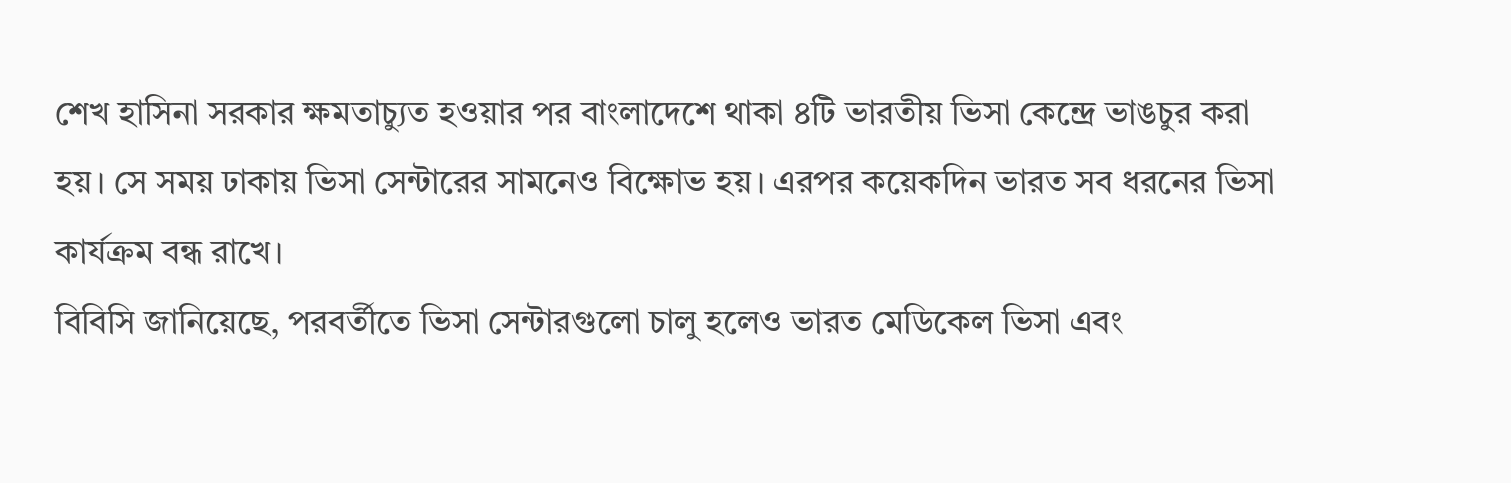শেখ হাসিনা সরকার ক্ষমতাচ্যুত হওয়ার পর বাংলাদেশে থাকা ৪টি ভারতীয় ভিসা কেন্দ্রে ভাঙচুর করা হয়। সে সময় ঢাকায় ভিসা সেন্টারের সামনেও বিক্ষোভ হয়। এরপর কয়েকদিন ভারত সব ধরনের ভিসা কার্যক্রম বন্ধ রাখে।
বিবিসি জানিয়েছে, পরবর্তীতে ভিসা সেন্টারগুলো চালু হলেও ভারত মেডিকেল ভিসা এবং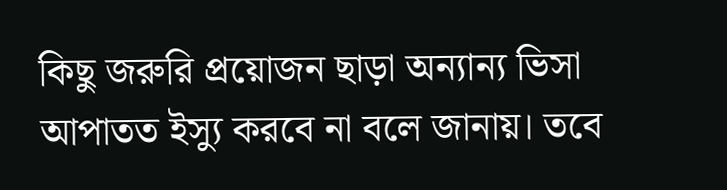কিছু জরুরি প্রয়োজন ছাড়া অন্যান্য ভিসা আপাতত ইস্যু করবে না বলে জানায়। তবে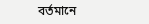বর্তমানে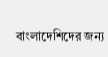বাংলাদেশিদের জন্য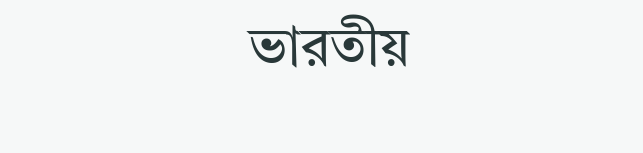ভারতীয়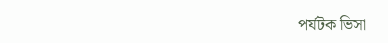পর্যটক ভিসা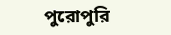পুরোপুরি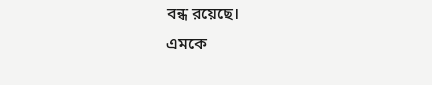বন্ধ রয়েছে।
এমকে